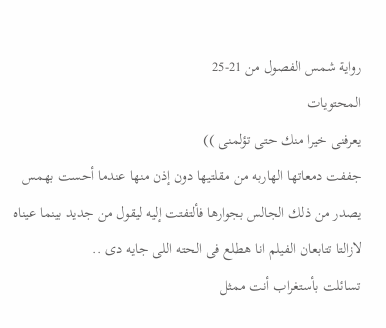رواية شمس الفصول من 21-25
المحتويات
يعرفنى خيرا منك حتى تؤلمنى ))
جففت دمعاتها الهاربه من مقلتيها دون إذن منها عندما أحست بهمس يصدر من ذلك الجالس بجوارها فألتفتت إليه ليقول من جديد بينما عيناه لازالتا تتابعان الفيلم انا هطلع فى الحته اللى جايه دى ..
تسائلت بأستغراب أنت ممثل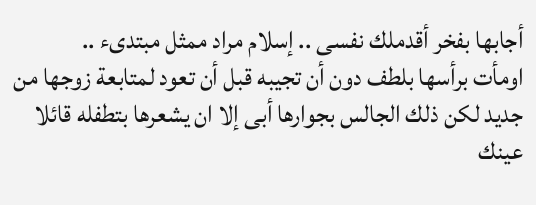أجابها بفخر أقدملك نفسى .. إسلام مراد ممثل مبتدىء ..
اومأت برأسها بلطف دون أن تجيبه قبل أن تعود لمتابعة زوجها من جديد لكن ذلك الجالس بجوارها أبى إلا ان يشعرها بتطفله قائلا عينك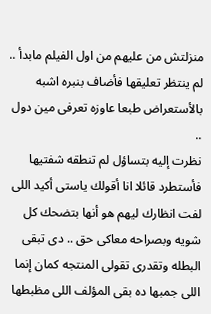منزلتش من عليهم من اول الفيلم مابدأ ..
لم ينتظر تعليقها فأضاف بنبره اشبه بالأستعراض طبعا عاوزه تعرفى مين دول ..
نظرت إليه بتساؤل لم تنطقه شفتيها فأستطرد قائلا انا أقولك ياستى أكيد اللى لفت انظارك ليهم هو أنها بتضحك كل شويه وبصراحه معاكى حق .. دى تبقى البطله وتقدرى تقولى المنتجه كمان إنما اللى جمبها ده بقى المؤلف اللى مظبطها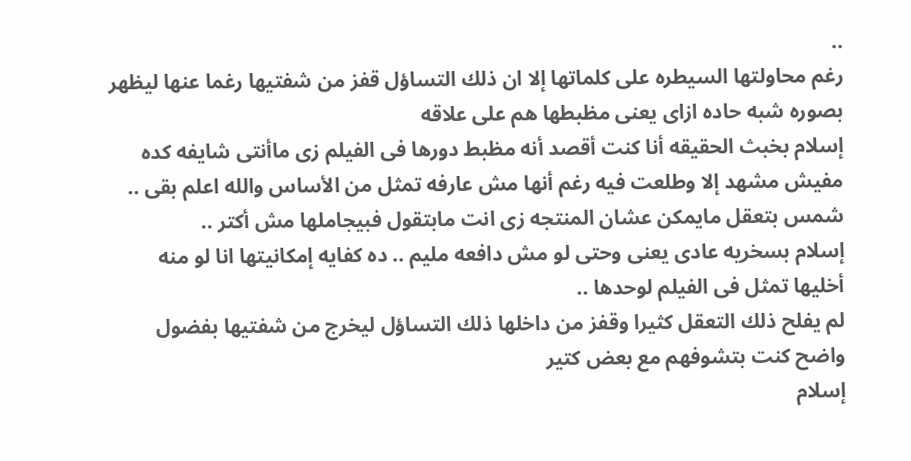..
رغم محاولتها السيطره على كلماتها إلا ان ذلك التساؤل قفز من شفتيها رغما عنها ليظهر بصوره شبه حاده ازاى يعنى مظبطها هم على علاقه
إسلام بخبث الحقيقه أنا كنت أقصد أنه مظبط دورها فى الفيلم زى ماأنتى شايفه كده مفيش مشهد إلا وطلعت فيه رغم أنها مش عارفه تمثل من الأساس والله اعلم بقى ..
شمس بتعقل مايمكن عشان المنتجه زى انت مابتقول فبيجاملها مش أكتر ..
إسلام بسخريه عادى يعنى وحتى لو مش دافعه مليم .. ده كفايه إمكانيتها انا لو منه أخليها تمثل فى الفيلم لوحدها ..
لم يفلح ذلك التعقل كثيرا وقفز من داخلها ذلك التساؤل ليخرج من شفتيها بفضول واضح كنت بتشوفهم مع بعض كتير
إسلام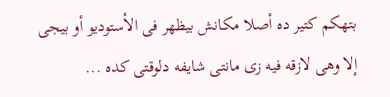بتهكم كتير ده أصلا مكانش بيظهر فى الأستوديو أو بيجى إلا وهى لازقه فيه زى مانتى شايفه دلوقتى كده ...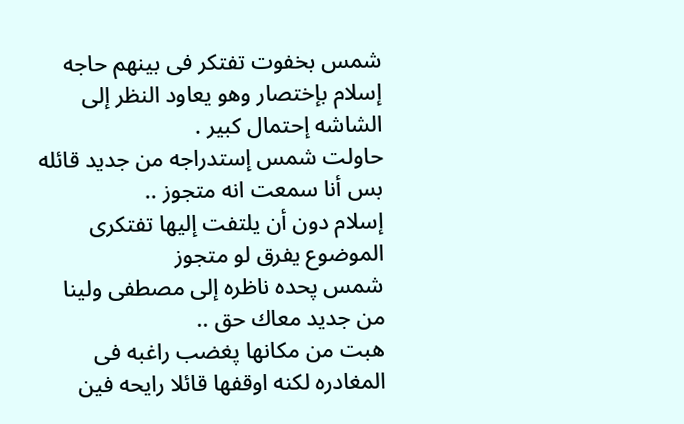شمس بخفوت تفتكر فى بينهم حاجه
إسلام بإختصار وهو يعاود النظر إلى الشاشه إحتمال كبير .
حاولت شمس إستدراجه من جديد قائله بس أنا سمعت انه متجوز ..
إسلام دون أن يلتفت إليها تفتكرى الموضوع يفرق لو متجوز
شمس پحده ناظره إلى مصطفى ولينا من جديد معاك حق ..
هبت من مكانها پغضب راغبه فى المغادره لكنه اوقفها قائلا رايحه فين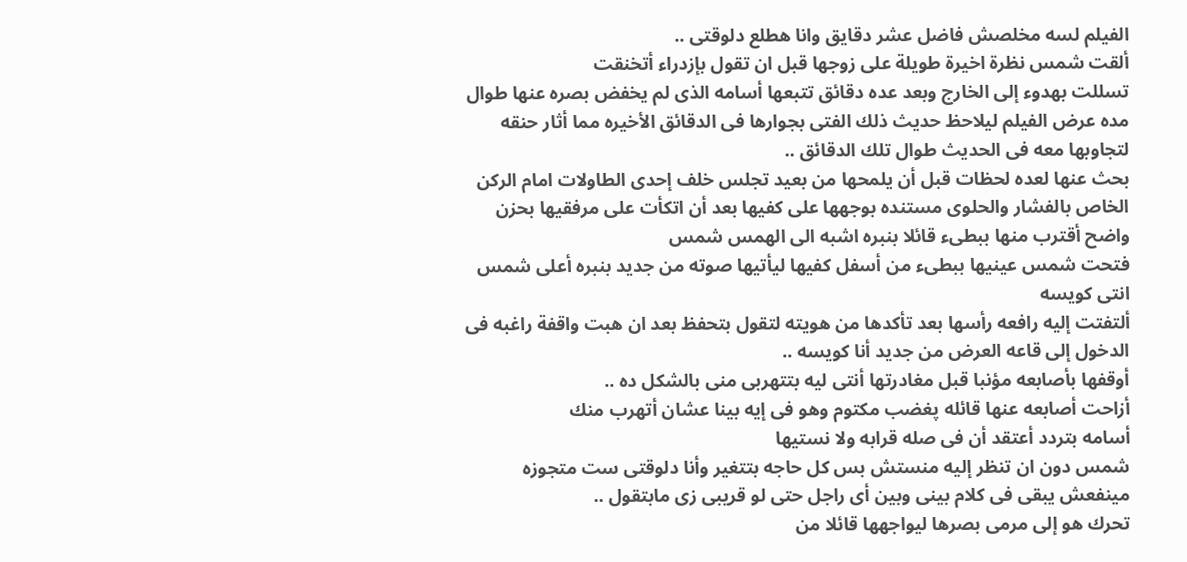الفيلم لسه مخلصش فاضل عشر دقايق وانا هطلع دلوقتى ..
ألقت شمس نظرة اخيرة طويلة على زوجها قبل ان تقول بإزدراء أتخنقت
تسللت بهدوء إلى الخارج وبعد عده دقائق تتبعها أسامه الذى لم يخفض بصره عنها طوال مده عرض الفيلم ليلاحظ حديث ذلك الفتى بجوارها فى الدقائق الأخيره مما أثار حنقه لتجاوبها معه فى الحديث طوال تلك الدقائق ..
بحث عنها لعده لحظات قبل أن يلمحها من بعيد تجلس خلف إحدى الطاولات امام الركن الخاص بالفشار والحلوى مستنده بوجهها على كفيها بعد أن اتكأت على مرفقيها بحزن واضح أقترب منها ببطىء قائلا بنبره اشبه الى الهمس شمس
فتحت شمس عينيها ببطىء من أسفل كفيها ليأتيها صوته من جديد بنبره أعلى شمس انتى كويسه
ألتفتت إليه رافعه رأسها بعد تأكدها من هويته لتقول بتحفظ بعد ان هبت واقفة راغبه فى الدخول إلى قاعه العرض من جديد أنا كويسه ..
أوقفها بأصابعه مؤنبا قبل مغادرتها أنتى ليه بتتهربى منى بالشكل ده ..
أزاحت أصابعه عنها قائله پغضب مكتوم وهو فى إيه بينا عشان أتهرب منك
أسامه بتردد أعتقد أن فى صله قرابه ولا نستيها
شمس دون ان تنظر إليه منستش بس كل حاجه بتتغير وأنا دلوقتى ست متجوزه مينفعش يبقى فى كلام بينى وبين أى راجل حتى لو قريبى زى مابتقول ..
تحرك هو إلى مرمى بصرها ليواجهها قائلا من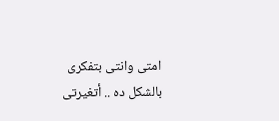امتى وانتى بتفكرى بالشكل ده .. أتغيرتى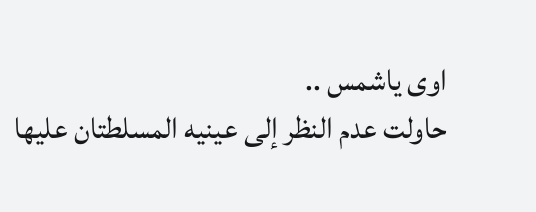اوى ياشمس ..
حاولت عدم النظر إلى عينيه المسلطتان عليها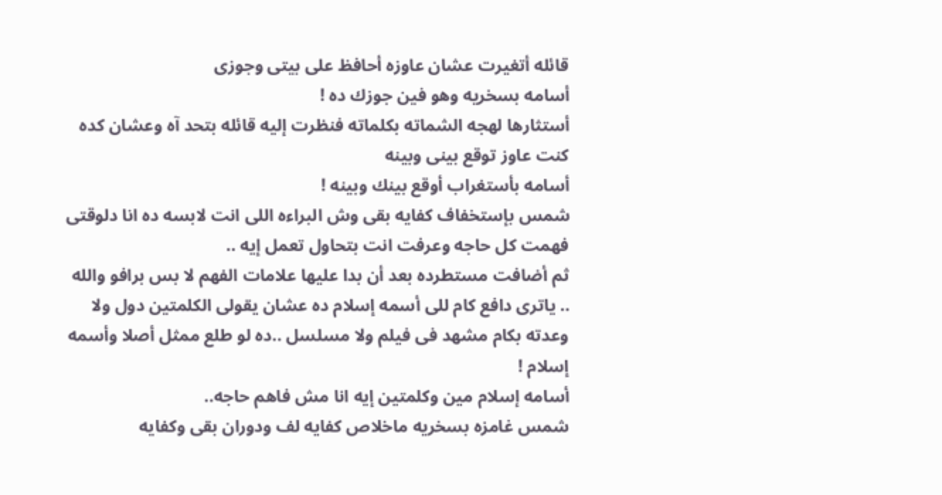قائله أتغيرت عشان عاوزه أحافظ على بيتى وجوزى
أسامه بسخريه وهو فين جوزك ده !
أستثارها لهجه الشماته بكلماته فنظرت إليه قائله بتحد آه وعشان كده كنت عاوز توقع بينى وبينه
أسامه بأستغراب أوقع بينك وبينه !
شمس بإستخفاف كفايه بقى وش البراءه اللى انت لابسه ده انا دلوقتى فهمت كل حاجه وعرفت انت بتحاول تعمل إيه ..
ثم أضافت مستطرده بعد أن بدا عليها علامات الفهم لا بس برافو والله .. ياترى دافع كام للى أسمه إسلام ده عشان يقولى الكلمتين دول ولا وعدته بكام مشهد فى فيلم ولا مسلسل ..ده لو طلع ممثل أصلا وأسمه إسلام !
أسامه إسلام مين وكلمتين إيه انا مش فاهم حاجه..
شمس غامزه بسخريه ماخلاص كفايه لف ودوران بقى وكفايه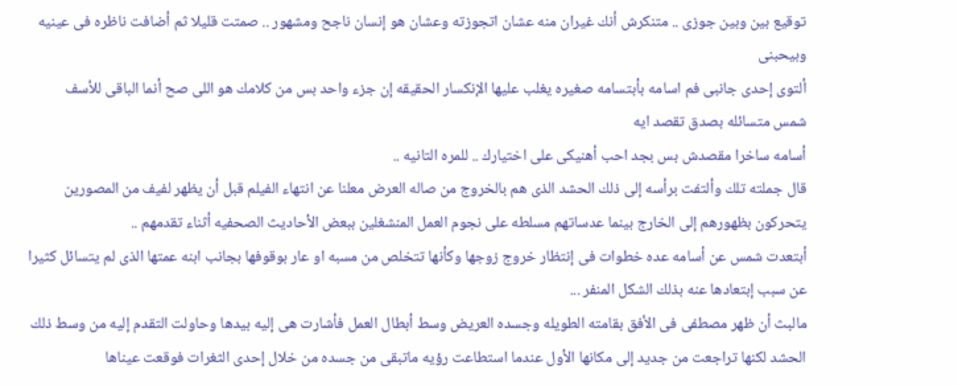توقيع بين وبين جوزى .. متنكرش أنك غيران منه عشان اتجوزته وعشان هو إنسان ناجح ومشهور .. صمتت قليلا ثم أضافت ناظره فى عينيه وبيحبنى
ألتوى إحدى جانبى فم اسامه بأبتسامه صغيره يغلب عليها الإنكسار الحقيقه إن جزء واحد بس من كلامك هو اللى صح أنما الباقى للأسف
شمس متسائله بصدق تقصد ايه
أسامه ساخرا مقصدش بس بجد احب أهنيكى على اختيارك .. للمره التانيه ..
قال جملته تلك وألتفت برأسه إلى ذلك الحشد الذى هم بالخروج من صاله العرض معلنا عن انتهاء الفيلم قبل أن يظهر لفيف من المصورين يتحركون بظهورهم إلى الخارج بينما عدساتهم مسلطه على نجوم العمل المنشغلين ببعض الأحاديث الصحفيه أثناء تقدمهم ..
أبتعدت شمس عن أسامه عده خطوات فى إنتظار خروج زوجها وكأنها تتخلص من مسبه او عار بوقوفها بجانب ابنه عمتها الذى لم يتسائل كثيرا عن سبب إبتعادها عنه بذلك الشكل المنفر ...
مالبث أن ظهر مصطفى فى الأفق بقامته الطويله وجسده العريض وسط أبطال العمل فأشارت هى إليه بيدها وحاولت التقدم إليه من وسط ذلك الحشد لكنها تراجعت من جديد إلى مكانها الأول عندما استطاعت رؤيه ماتبقى من جسده من خلال إحدى الثغرات فوقعت عيناها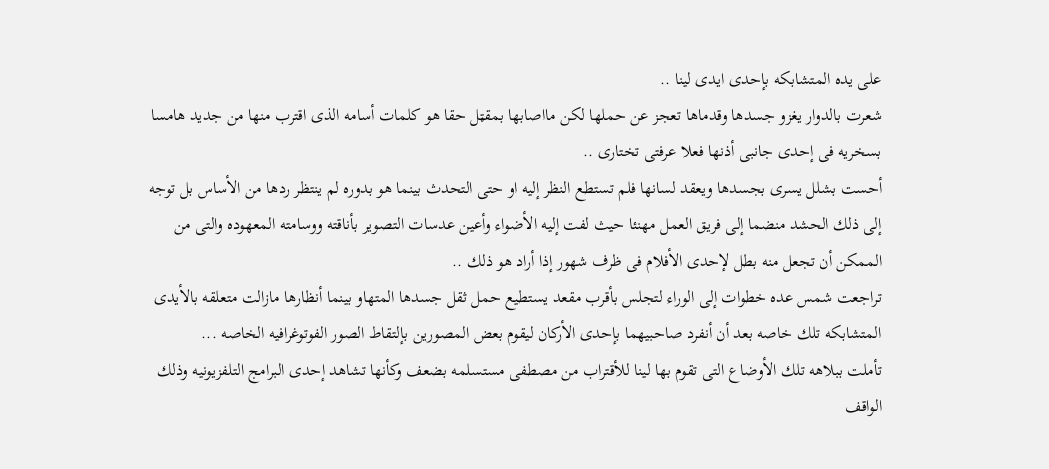على يده المتشابكه بإحدى ايدى لينا ..
شعرت بالدوار يغزو جسدها وقدماها تعجز عن حملها لكن مااصابها بمقټل حقا هو كلمات أسامه الذى اقترب منها من جديد هامسا بسخريه فى إحدى جانبى أذنها فعلا عرفتى تختارى ..
أحست بشلل يسرى بجسدها ويعقد لسانها فلم تستطع النظر إليه او حتى التحدث بينما هو بدوره لم ينتظر ردها من الأساس بل توجه إلى ذلك الحشد منضما إلى فريق العمل مهنئا حيث لفت إليه الأضواء وأعين عدسات التصوير بأناقته ووسامته المعهوده والتى من الممكن أن تجعل منه بطل لإحدى الأفلام فى ظرف شهور إذا أراد هو ذلك ..
تراجعت شمس عده خطوات إلى الوراء لتجلس بأقرب مقعد يستطيع حمل ثقل جسدها المتهاو بينما أنظارها مازالت متعلقه بالأيدى المتشابكه تلك خاصه بعد أن أنفرد صاحبيهما بإحدى الأركان ليقوم بعض المصورين بإلتقاط الصور الفوتوغرافيه الخاصه ...
تأملت ببلاهه تلك الأوضاع التى تقوم بها لينا للأقتراب من مصطفى مستسلمه بضعف وكأنها تشاهد إحدى البرامج التلفزيونيه وذلك الواقف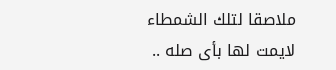ملاصقا لتلك الشمطاء لايمت لها بأى صله ..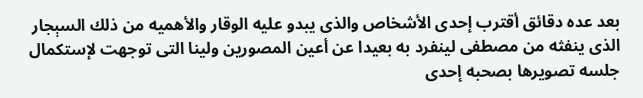بعد عده دقائق أقترب إحدى الأشخاص والذى يبدو عليه الوقار والأهميه من ذلك السېجار الذى ينفثه من مصطفى لينفرد به بعيدا عن أعين المصورين ولينا التى توجهت لإستكمال جلسه تصويرها بصحبه إحدى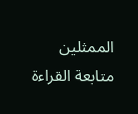الممثلين
متابعة القراءة